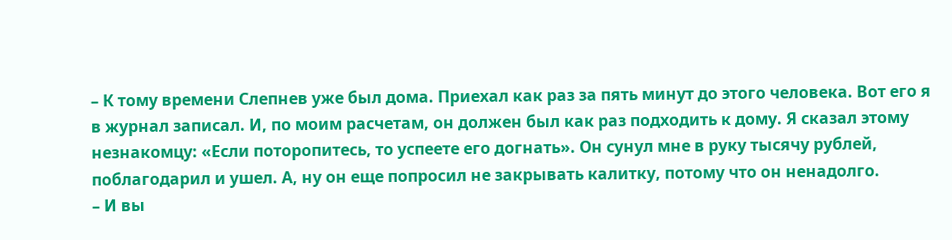– К тому времени Слепнев уже был дома. Приехал как раз за пять минут до этого человека. Вот его я в журнал записал. И, по моим расчетам, он должен был как раз подходить к дому. Я сказал этому незнакомцу: «Если поторопитесь, то успеете его догнать». Он сунул мне в руку тысячу рублей, поблагодарил и ушел. А, ну он еще попросил не закрывать калитку, потому что он ненадолго.
– И вы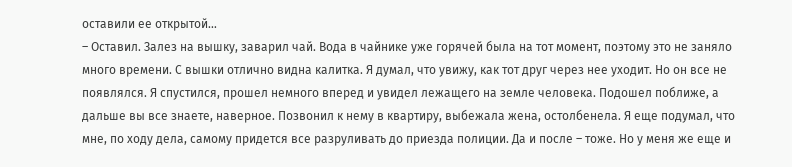оставили ее открытой…
– Оставил. Залез на вышку, заварил чай. Вода в чайнике уже горячей была на тот момент, поэтому это не заняло много времени. С вышки отлично видна калитка. Я думал, что увижу, как тот друг через нее уходит. Но он все не появлялся. Я спустился, прошел немного вперед и увидел лежащего на земле человека. Подошел поближе, а дальше вы все знаете, наверное. Позвонил к нему в квартиру, выбежала жена, остолбенела. Я еще подумал, что мне, по ходу дела, самому придется все разруливать до приезда полиции. Да и после – тоже. Но у меня же еще и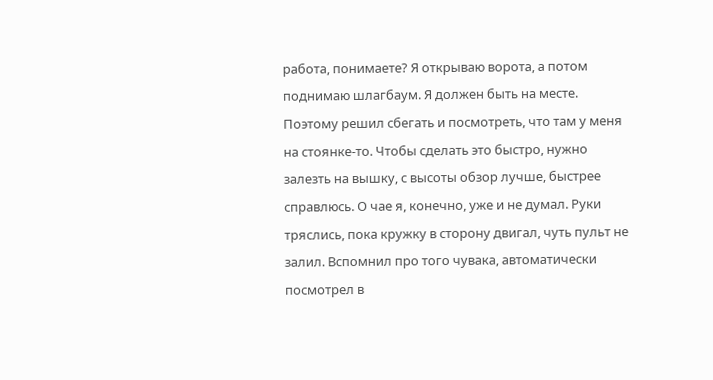работа, понимаете? Я открываю ворота, а потом поднимаю шлагбаум. Я должен быть на месте. Поэтому решил сбегать и посмотреть, что там у меня на стоянке-то. Чтобы сделать это быстро, нужно залезть на вышку, с высоты обзор лучше, быстрее справлюсь. О чае я, конечно, уже и не думал. Руки тряслись, пока кружку в сторону двигал, чуть пульт не залил. Вспомнил про того чувака, автоматически посмотрел в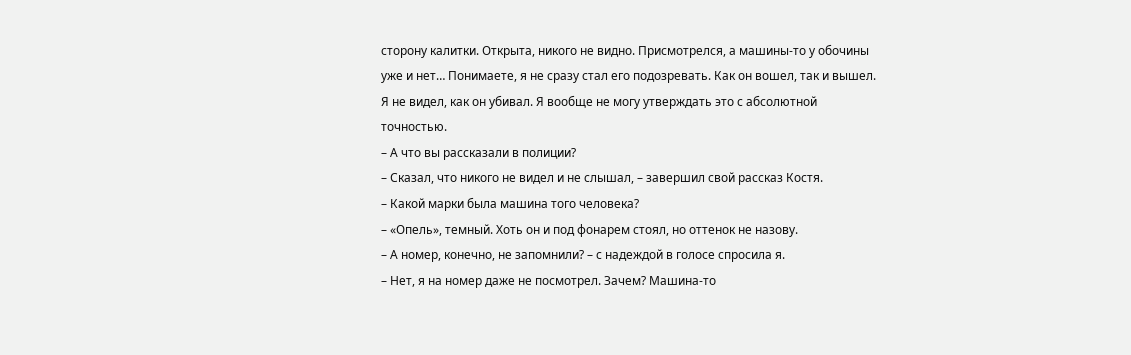сторону калитки. Открыта, никого не видно. Присмотрелся, а машины-то у обочины уже и нет… Понимаете, я не сразу стал его подозревать. Как он вошел, так и вышел. Я не видел, как он убивал. Я вообще не могу утверждать это с абсолютной точностью.
– А что вы рассказали в полиции?
– Сказал, что никого не видел и не слышал, – завершил свой рассказ Костя.
– Какой марки была машина того человека?
– «Опель», темный. Хоть он и под фонарем стоял, но оттенок не назову.
– А номер, конечно, не запомнили? – с надеждой в голосе спросила я.
– Нет, я на номер даже не посмотрел. Зачем? Машина-то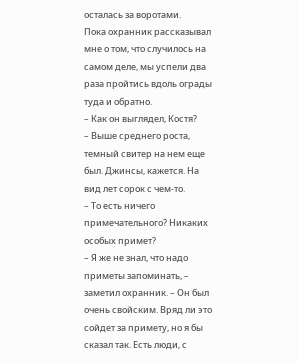осталась за воротами.
Пока охранник рассказывал мне о том, что случилось на самом деле, мы успели два раза пройтись вдоль ограды туда и обратно.
– Как он выглядел, Костя?
– Выше среднего роста, темный свитер на нем еще был. Джинсы, кажется. На вид лет сорок с чем-то.
– То есть ничего примечательного? Никаких особых примет?
– Я же не знал, что надо приметы запоминать, – заметил охранник. – Он был очень свойским. Вряд ли это сойдет за примету, но я бы сказал так. Есть люди, с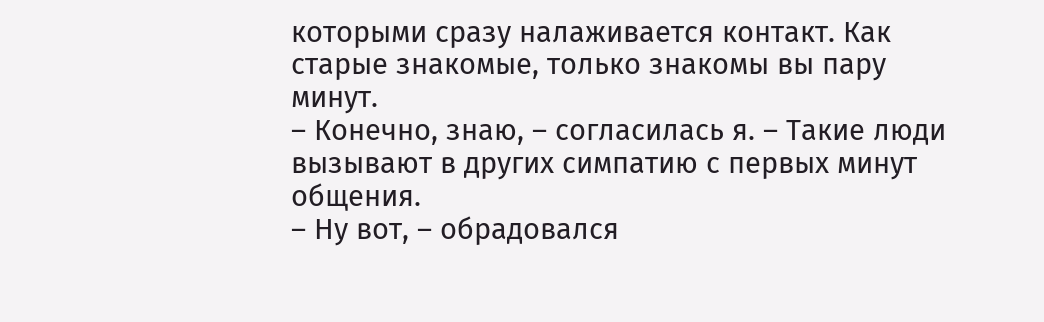которыми сразу налаживается контакт. Как старые знакомые, только знакомы вы пару минут.
– Конечно, знаю, – согласилась я. – Такие люди вызывают в других симпатию с первых минут общения.
– Ну вот, – обрадовался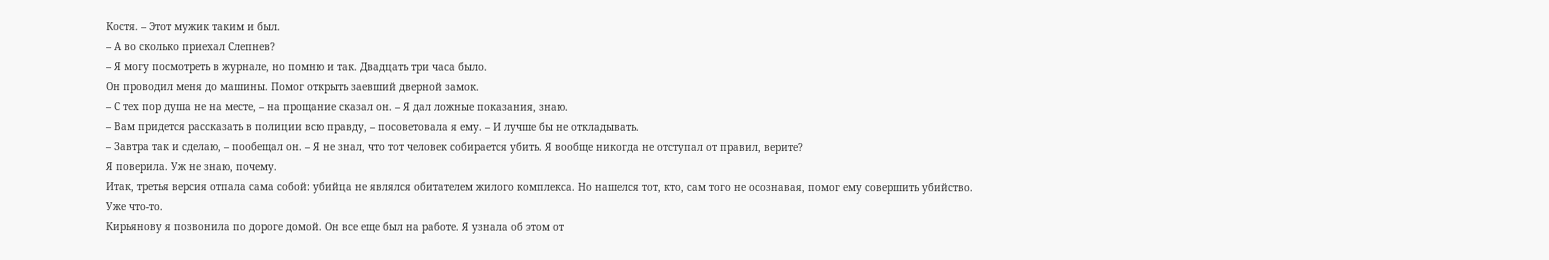Костя. – Этот мужик таким и был.
– А во сколько приехал Слепнев?
– Я могу посмотреть в журнале, но помню и так. Двадцать три часа было.
Он проводил меня до машины. Помог открыть заевший дверной замок.
– С тех пор душа не на месте, – на прощание сказал он. – Я дал ложные показания, знаю.
– Вам придется рассказать в полиции всю правду, – посоветовала я ему. – И лучше бы не откладывать.
– Завтра так и сделаю, – пообещал он. – Я не знал, что тот человек собирается убить. Я вообще никогда не отступал от правил, верите?
Я поверила. Уж не знаю, почему.
Итак, третья версия отпала сама собой: убийца не являлся обитателем жилого комплекса. Но нашелся тот, кто, сам того не осознавая, помог ему совершить убийство.
Уже что-то.
Кирьянову я позвонила по дороге домой. Он все еще был на работе. Я узнала об этом от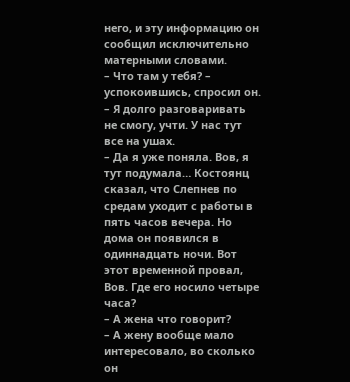него, и эту информацию он сообщил исключительно матерными словами.
– Что там у тебя? – успокоившись, спросил он. – Я долго разговаривать не смогу, учти. У нас тут все на ушах.
– Да я уже поняла. Вов, я тут подумала… Костоянц сказал, что Слепнев по средам уходит с работы в пять часов вечера. Но дома он появился в одиннадцать ночи. Вот этот временной провал, Вов. Где его носило четыре часа?
– А жена что говорит?
– А жену вообще мало интересовало, во сколько он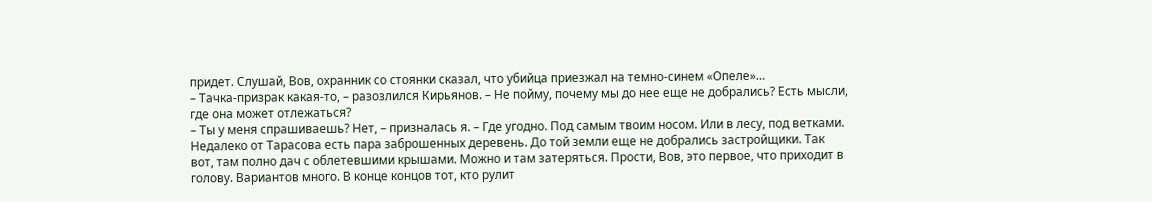придет. Слушай, Вов, охранник со стоянки сказал, что убийца приезжал на темно-синем «Опеле»…
– Тачка-призрак какая-то, – разозлился Кирьянов. – Не пойму, почему мы до нее еще не добрались? Есть мысли, где она может отлежаться?
– Ты у меня спрашиваешь? Нет, – призналась я. – Где угодно. Под самым твоим носом. Или в лесу, под ветками. Недалеко от Тарасова есть пара заброшенных деревень. До той земли еще не добрались застройщики. Так вот, там полно дач с облетевшими крышами. Можно и там затеряться. Прости, Вов, это первое, что приходит в голову. Вариантов много. В конце концов тот, кто рулит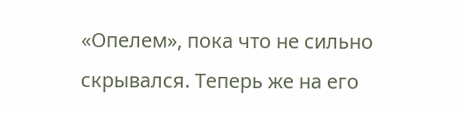«Опелем», пока что не сильно скрывался. Теперь же на его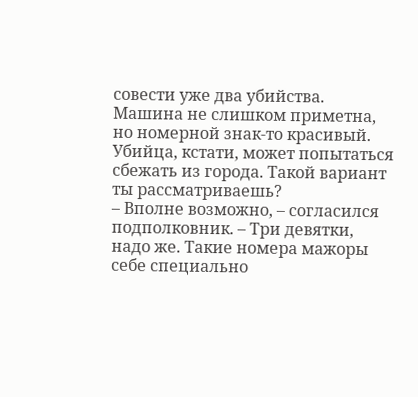совести уже два убийства. Машина не слишком приметна, но номерной знак-то красивый. Убийца, кстати, может попытаться сбежать из города. Такой вариант ты рассматриваешь?
– Вполне возможно, – согласился подполковник. – Три девятки, надо же. Такие номера мажоры себе специально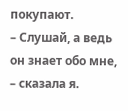покупают.
– Слушай, а ведь он знает обо мне, – сказала я.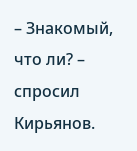– Знакомый, что ли? – спросил Кирьянов.